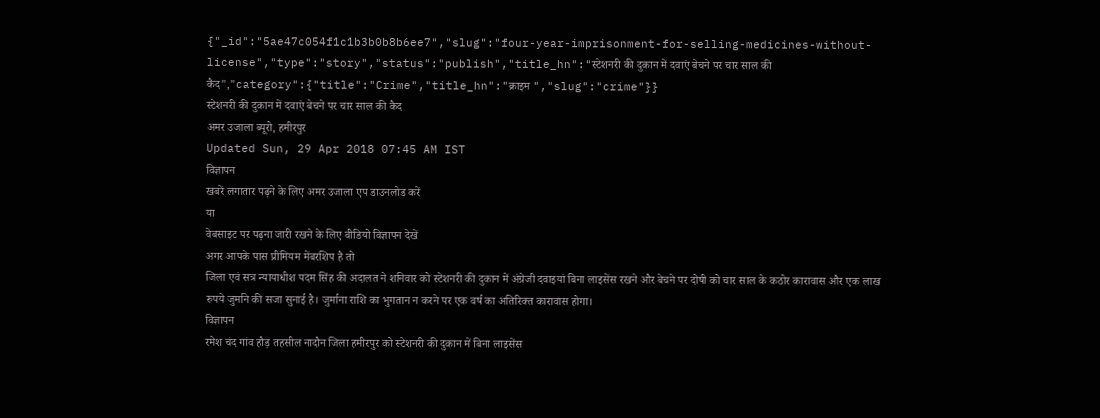{"_id":"5ae47c054f1c1b3b0b8b6ee7","slug":"four-year-imprisonment-for-selling-medicines-without-license","type":"story","status":"publish","title_hn":"स्टेशनरी की दुकान में दवाएं बेचने पर चार साल की कैद","category":{"title":"Crime","title_hn":"क्राइम ","slug":"crime"}}
स्टेशनरी की दुकान में दवाएं बेचने पर चार साल की कैद
अमर उजाला ब्यूरो, हमीरपुर
Updated Sun, 29 Apr 2018 07:45 AM IST
विज्ञापन
खबरें लगातार पढ़ने के लिए अमर उजाला एप डाउनलोड करें
या
वेबसाइट पर पढ़ना जारी रखने के लिए वीडियो विज्ञापन देखें
अगर आपके पास प्रीमियम मेंबरशिप है तो
जिला एवं सत्र न्यायाधीश पदम सिंह की अदालत ने शनिवार को स्टेशनरी की दुकान में अंग्रेजी दवाइयां बिना लाइसेंस रखने और बेचने पर दोषी को चार साल के कठोर कारावास और एक लाख रुपये जुर्माने की सजा सुनाई है। जुर्माना राशि का भुगतान न करने पर एक वर्ष का अतिरिक्त कारावास होगा।
विज्ञापन
रमेश चंद गांव हौड़ तहसील नादौन जिला हमीरपुर को स्टेशनरी की दुकान में बिना लाइसेंस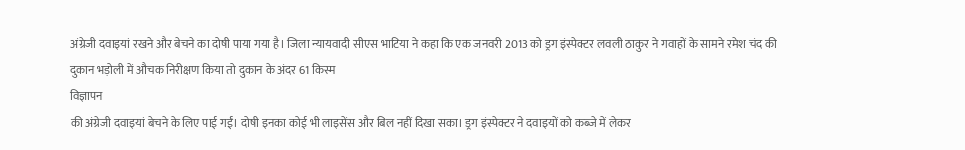अंग्रेजी दवाइयां रखने और बेचने का दोषी पाया गया है। जिला न्यायवादी सीएस भाटिया ने कहा कि एक जनवरी 2013 को ड्रग इंस्पेक्टर लवली ठाकुर ने गवाहों के सामने रमेश चंद की दुकान भड़ोली में औचक निरीक्षण किया तो दुकान के अंदर 61 किस्म
विज्ञापन
की अंग्रेजी दवाइयां बेचने के लिए पाई गईं। दोषी इनका कोई भी लाइसेंस और बिल नहीं दिखा सका। ड्रग इंस्पेक्टर ने दवाइयों को कब्जे में लेकर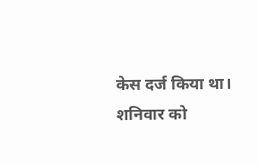केस दर्ज किया था। शनिवार को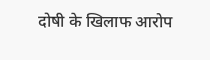दोषी के खिलाफ आरोप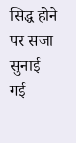सिद्ध होने पर सजा सुनाई गई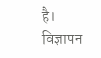है।
विज्ञापन